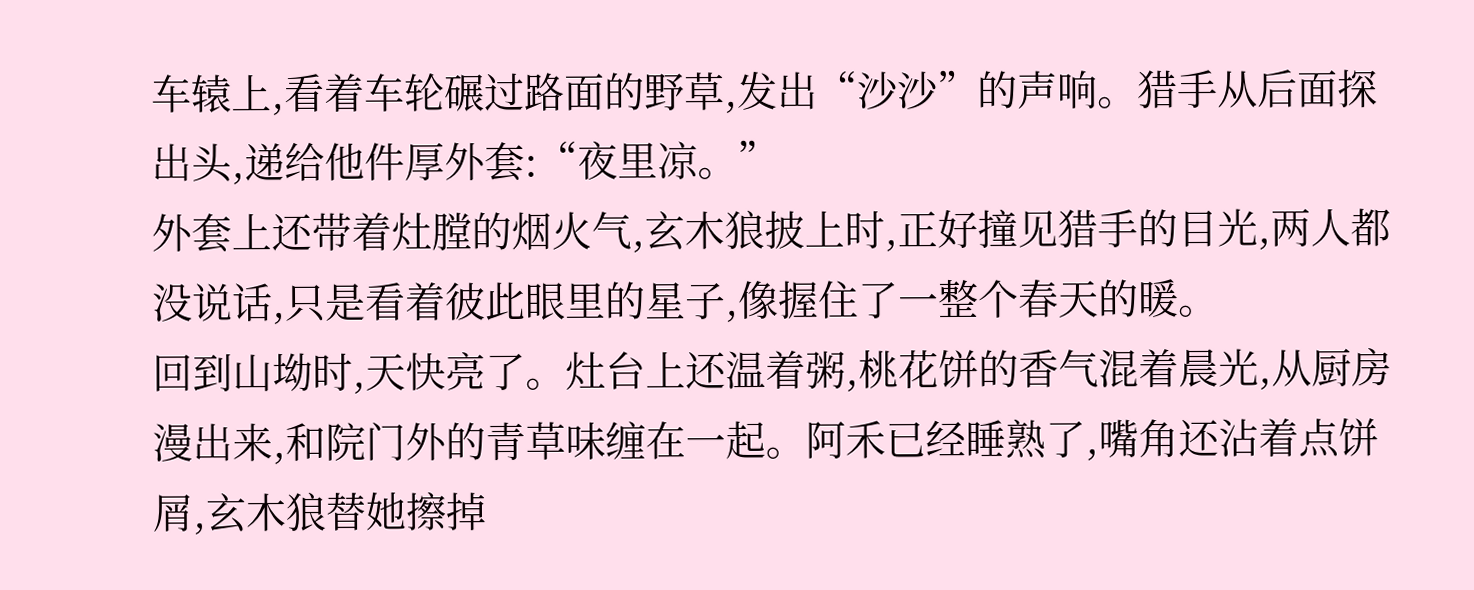车辕上,看着车轮碾过路面的野草,发出“沙沙”的声响。猎手从后面探出头,递给他件厚外套:“夜里凉。”
外套上还带着灶膛的烟火气,玄木狼披上时,正好撞见猎手的目光,两人都没说话,只是看着彼此眼里的星子,像握住了一整个春天的暖。
回到山坳时,天快亮了。灶台上还温着粥,桃花饼的香气混着晨光,从厨房漫出来,和院门外的青草味缠在一起。阿禾已经睡熟了,嘴角还沾着点饼屑,玄木狼替她擦掉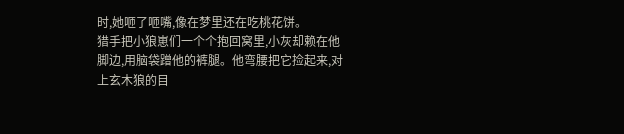时,她咂了咂嘴,像在梦里还在吃桃花饼。
猎手把小狼崽们一个个抱回窝里,小灰却赖在他脚边,用脑袋蹭他的裤腿。他弯腰把它捡起来,对上玄木狼的目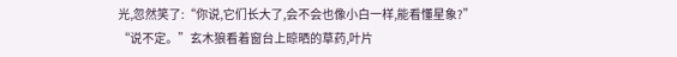光,忽然笑了:“你说,它们长大了,会不会也像小白一样,能看懂星象?”
“说不定。”玄木狼看着窗台上晾晒的草药,叶片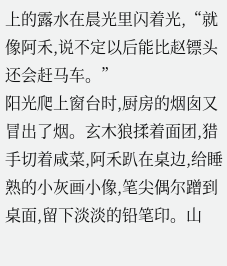上的露水在晨光里闪着光,“就像阿禾,说不定以后能比赵镖头还会赶马车。”
阳光爬上窗台时,厨房的烟囱又冒出了烟。玄木狼揉着面团,猎手切着咸菜,阿禾趴在桌边,给睡熟的小灰画小像,笔尖偶尔蹭到桌面,留下淡淡的铅笔印。山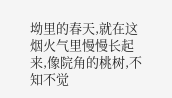坳里的春天,就在这烟火气里慢慢长起来,像院角的桃树,不知不觉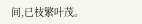间,已枝繁叶茂。